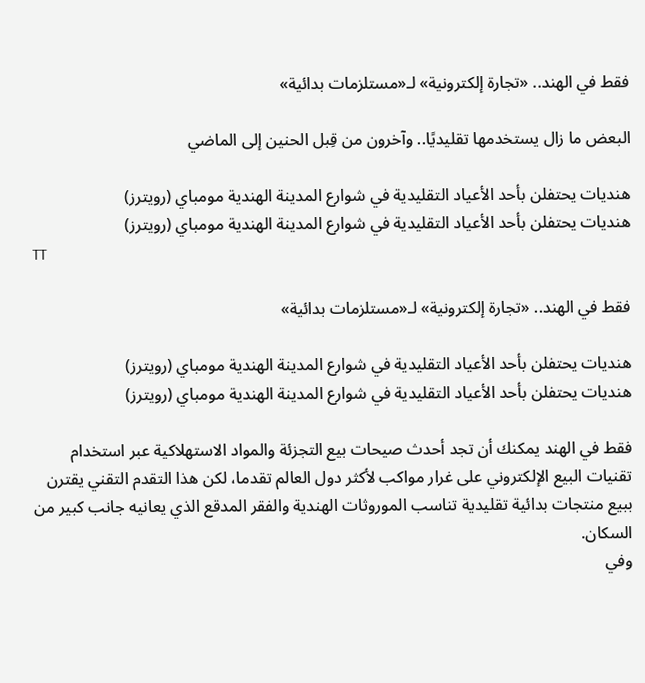فقط في الهند.. «تجارة إلكترونية» لـ«مستلزمات بدائية»

البعض ما زال يستخدمها تقليديًا.. وآخرون من قِبل الحنين إلى الماضي

هنديات يحتفلن بأحد الأعياد التقليدية في شوارع المدينة الهندية مومباي (رويترز)
هنديات يحتفلن بأحد الأعياد التقليدية في شوارع المدينة الهندية مومباي (رويترز)
TT

فقط في الهند.. «تجارة إلكترونية» لـ«مستلزمات بدائية»

هنديات يحتفلن بأحد الأعياد التقليدية في شوارع المدينة الهندية مومباي (رويترز)
هنديات يحتفلن بأحد الأعياد التقليدية في شوارع المدينة الهندية مومباي (رويترز)

فقط في الهند يمكنك أن تجد أحدث صيحات بيع التجزئة والمواد الاستهلاكية عبر استخدام تقنيات البيع الإلكتروني على غرار مواكب لأكثر دول العالم تقدما، لكن هذا التقدم التقني يقترن ببيع منتجات بدائية تقليدية تناسب الموروثات الهندية والفقر المدقع الذي يعانيه جانب كبير من السكان.
وفي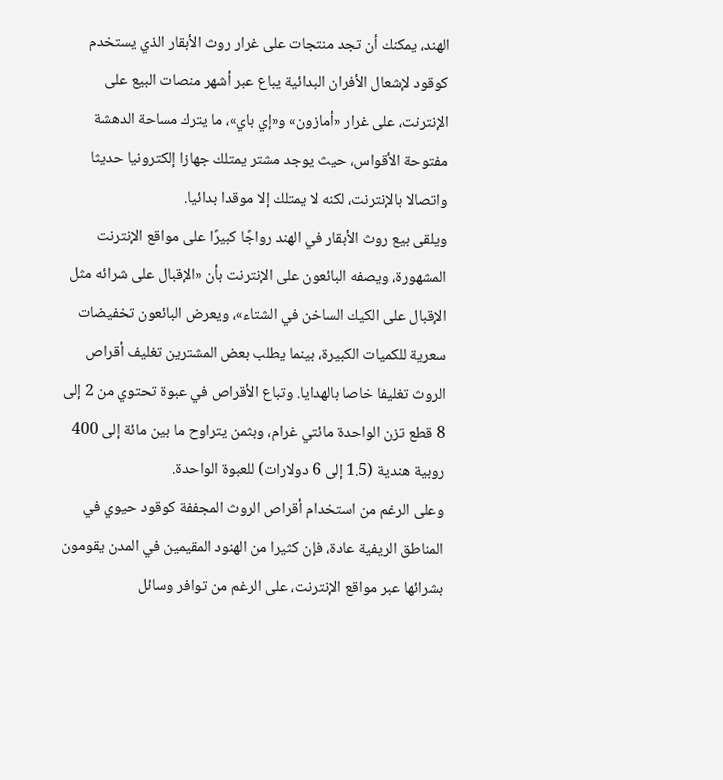الهند، يمكنك أن تجد منتجات على غرار روث الأبقار الذي يستخدم كوقود لإشعال الأفران البدائية يباع عبر أشهر منصات البيع على الإنترنت، على غرار «أمازون» و«إي باي»، ما يترك مساحة الدهشة مفتوحة الأقواس، حيث يوجد مشتر يمتلك جهازا إلكترونيا حديثا واتصالا بالإنترنت، لكنه لا يمتلك إلا موقدا بدائيا.
ويلقى بيع روث الأبقار في الهند رواجًا كبيرًا على مواقع الإنترنت المشهورة، ويصفه البائعون على الإنترنت بأن «الإقبال على شرائه مثل الإقبال على الكيك الساخن في الشتاء»، ويعرض البائعون تخفيضات سعرية للكميات الكبيرة، بينما يطلب بعض المشترين تغليف أقراص الروث تغليفا خاصا بالهدايا. وتباع الأقراص في عبوة تحتوي من 2 إلى 8 قطع تزن الواحدة مائتي غرام، وبثمن يتراوح ما بين مائة إلى 400 روبية هندية (1.5 إلى 6 دولارات) للعبوة الواحدة.
وعلى الرغم من استخدام أقراص الروث المجففة كوقود حيوي في المناطق الريفية عادة، فإن كثيرا من الهنود المقيمين في المدن يقومون بشرائها عبر مواقع الإنترنت، على الرغم من توافر وسائل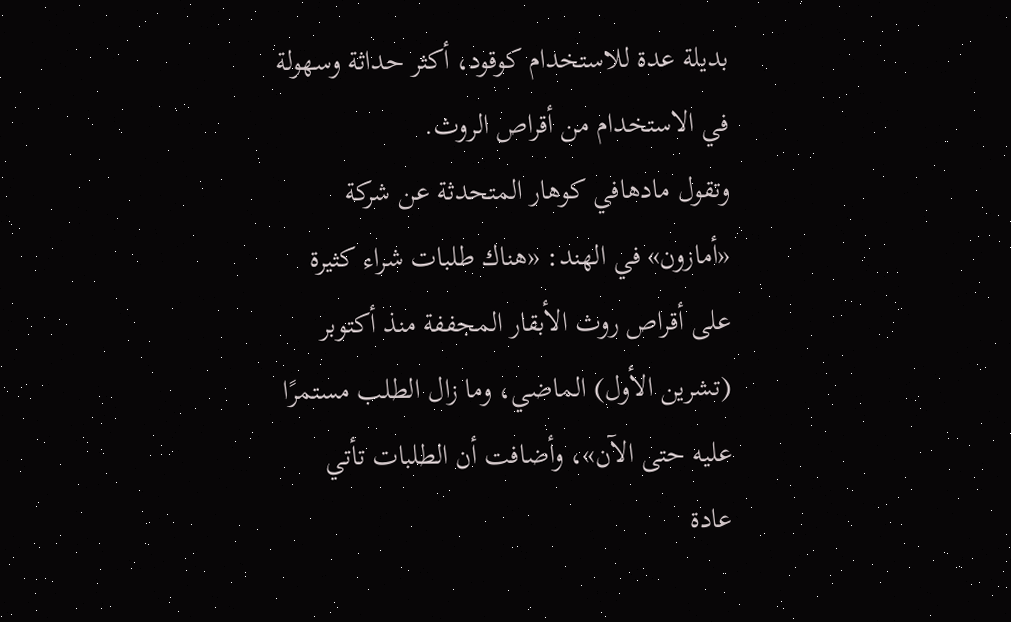بديلة عدة للاستخدام كوقود، أكثر حداثة وسهولة في الاستخدام من أقراص الروث.
وتقول مادهافي كوهار المتحدثة عن شركة «أمازون» في الهند: «هناك طلبات شراء كثيرة على أقراص روث الأبقار المجففة منذ أكتوبر (تشرين الأول) الماضي، وما زال الطلب مستمرًا عليه حتى الآن»، وأضافت أن الطلبات تأتي عادة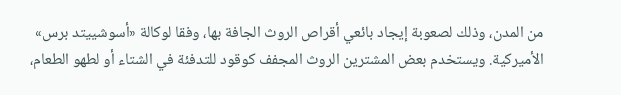من المدن، وذلك لصعوبة إيجاد بائعي أقراص الروث الجافة بها، وفقا لوكالة «أسوشييتد برس» الأميركية. ويستخدم بعض المشترين الروث المجفف كوقود للتدفئة في الشتاء أو لطهو الطعام،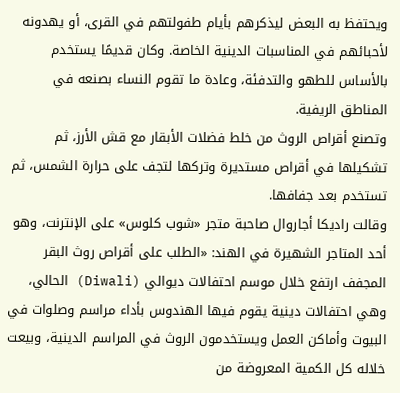ويحتفظ به البعض ليذكرهم بأيام طفولتهم في القرى، أو يهدونه لأحبائهم في المناسبات الدينية الخاصة. وكان قديمًا يستخدم بالأساس للطهو والتدفئة، وعادة ما تقوم النساء بصنعه في المناطق الريفية.
وتصنع أقراص الروث من خلط فضلات الأبقار مع قش الأرز، ثم تشكيلها في أقراص مستديرة وتركها لتجف على حرارة الشمس، ثم تستخدم بعد جفافها.
وقالت راديكا أجاروال صاحبة متجر «شوب كلوس» على الإنترنت، وهو أحد المتاجر الشهيرة في الهند: «الطلب على أقراص روث البقر المجفف ارتفع خلال موسم احتفالات ديوالي (Diwali) الحالي، وهي احتفالات دينية يقوم فيها الهندوس بأداء مراسم وصلوات في البيوت وأماكن العمل ويستخدمون الروث في المراسم الدينية، وبيعت خلاله كل الكمية المعروضة من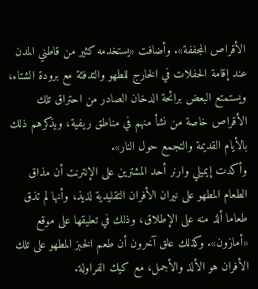الأقراص المجففة». وأضافت «يستخدمه كثير من قاطني المدن عند إقامة الحفلات في الخارج للطهو والتدفئة مع برودة الشتاء، ويستمتع البعض برائحة الدخان الصادر من احتراق تلك الأقراص خاصة من نشأ منهم في مناطق ريفية، ويذكرهم ذلك بالأيام القديمة والتجمع حول النار».
وأكدت إيميلي وارنر أحد المشترين على الإنترنت أن مذاق الطعام المطهو على نيران الأفران التقليدية لذيذ، وأنها لم تذق طعاما ألذ منه على الإطلاق، وذلك في تعليقها على موقع «أمازون». وكذلك علق آخرون أن طعم الخبز المطهو على تلك الأفران هو الألذ والأجمل، مع كيك الفراولة.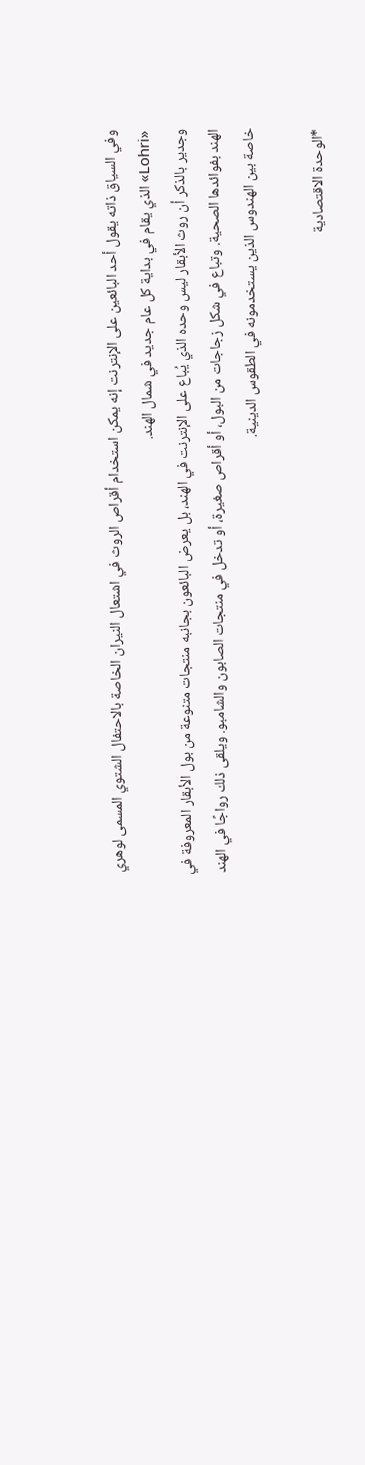وفي السياق ذاته يقول أحد البائعين على الإنترنت إنه يمكن استخدام أقراص الروث في اشتعال النيران الخاصة بالاحتفال الشتوي المسمى لوهري «Lohri» الذي يقام في بداية كل عام جديد في شمال الهند.
وجدير بالذكر أن روث الأبقار ليس وحده الذي يُباع على الإنترنت في الهند، بل يعرض البائعون بجانبه منتجات متنوعة من بول الأبقار المعروفة في الهند بفوائدها الصحية. وتباع في شكل زجاجات من البول، أو أقراص صغيرة، أو تدخل في منتجات الصابون والشامبو. ويلقى ذلك رواجًا في الهند خاصة بين الهندوس الذين يستخدمونه في الطقوس الدينية.

*الوحدة الاقتصادية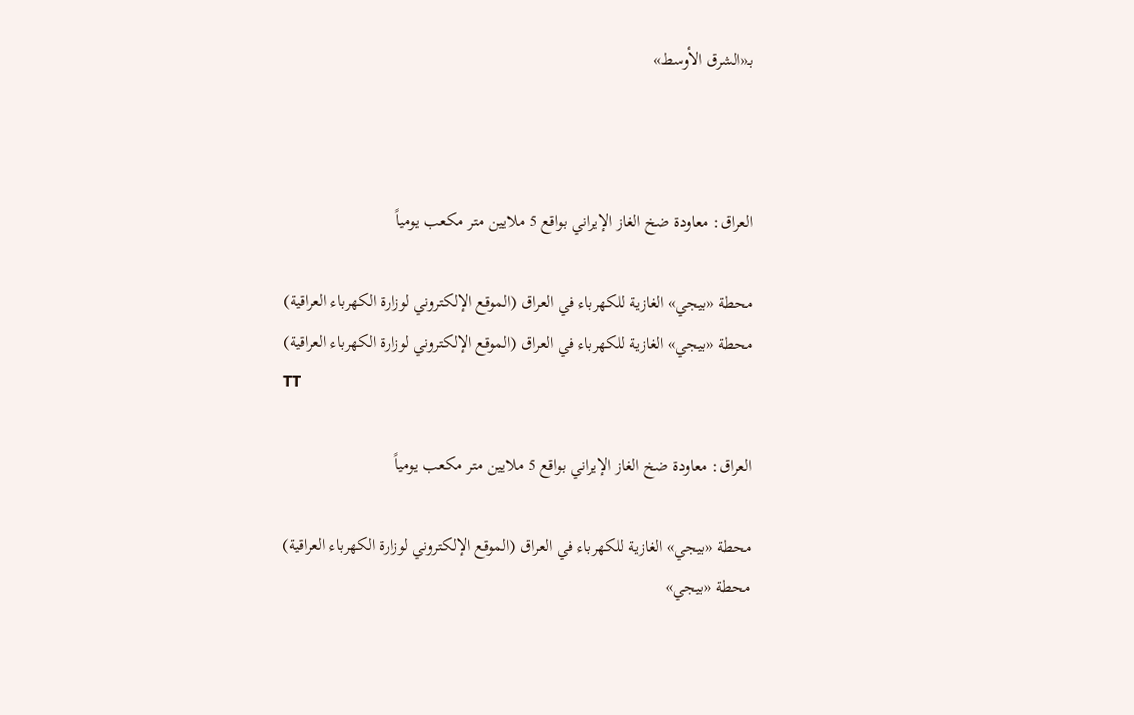بـ«الشرق الأوسط»



العراق: معاودة ضخ الغاز الإيراني بواقع 5 ملايين متر مكعب يومياً

محطة «بيجي» الغازية للكهرباء في العراق (الموقع الإلكتروني لوزارة الكهرباء العراقية)
محطة «بيجي» الغازية للكهرباء في العراق (الموقع الإلكتروني لوزارة الكهرباء العراقية)
TT

العراق: معاودة ضخ الغاز الإيراني بواقع 5 ملايين متر مكعب يومياً

محطة «بيجي» الغازية للكهرباء في العراق (الموقع الإلكتروني لوزارة الكهرباء العراقية)
محطة «بيجي»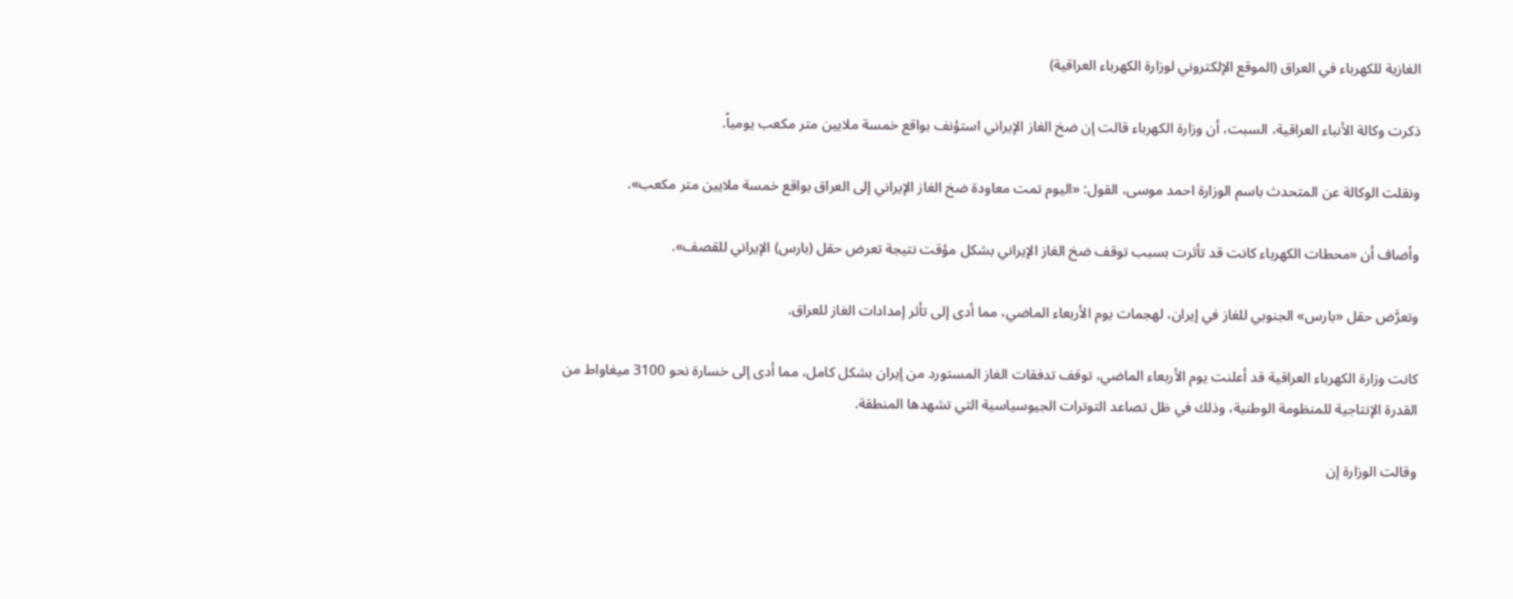الغازية للكهرباء في العراق (الموقع الإلكتروني لوزارة الكهرباء العراقية)

ذكرت وكالة الأنباء العراقية، السبت، أن وزارة الكهرباء قالت إن ضخ الغاز الإيراني استؤنف بواقع خمسة ملايين متر مكعب يومياً.

ونقلت الوكالة عن المتحدث باسم الوزارة احمد موسى، القول: «اليوم تمت معاودة ضخ الغاز الإيراني إلى العراق بواقع خمسة ملايين متر مكعب».

وأضاف أن «محطات الكهرباء كانت قد تأثرت بسبب توقف ضخ الغاز الإيراني بشكل مؤقت نتيجة تعرض حقل (بارس) الإيراني للقصف».

وتعرَّض حقل «بارس» الجنوبي للغاز في إيران، لهجمات يوم الأربعاء الماضي، مما أدى إلى تأثر إمدادات الغاز للعراق.

كانت وزارة الكهرباء العراقية قد أعلنت يوم الأربعاء الماضي، توقف تدفقات الغاز المستورد من إيران بشكل كامل، مما أدى إلى خسارة نحو 3100 ميغاواط من القدرة الإنتاجية للمنظومة الوطنية، وذلك في ظل تصاعد التوترات الجيوسياسية التي تشهدها المنطقة.

وقالت الوزارة إن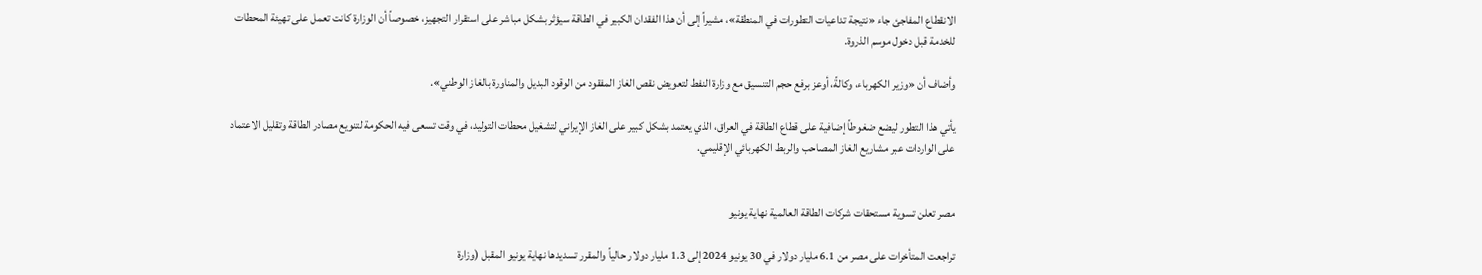الانقطاع المفاجئ جاء «نتيجة تداعيات التطورات في المنطقة»، مشيراً إلى أن هذا الفقدان الكبير في الطاقة سيؤثر بشكل مباشر على استقرار التجهيز، خصوصاً أن الوزارة كانت تعمل على تهيئة المحطات للخدمة قبل دخول موسم الذروة.

وأضاف أن «وزير الكهرباء، وكالةً، أوعز برفع حجم التنسيق مع وزارة النفط لتعويض نقص الغاز المفقود من الوقود البديل والمناورة بالغاز الوطني».

يأتي هذا التطور ليضع ضغوطاً إضافية على قطاع الطاقة في العراق، الذي يعتمد بشكل كبير على الغاز الإيراني لتشغيل محطات التوليد، في وقت تسعى فيه الحكومة لتنويع مصادر الطاقة وتقليل الاعتماد على الواردات عبر مشاريع الغاز المصاحب والربط الكهربائي الإقليمي.


مصر تعلن تسوية مستحقات شركات الطاقة العالمية نهاية يونيو

تراجعت المتأخرات على مصر من 6.1 مليار دولار في 30 يونيو 2024 إلى 1.3 مليار دولار حالياً والمقرر تسديدها نهاية يونيو المقبل (وزارة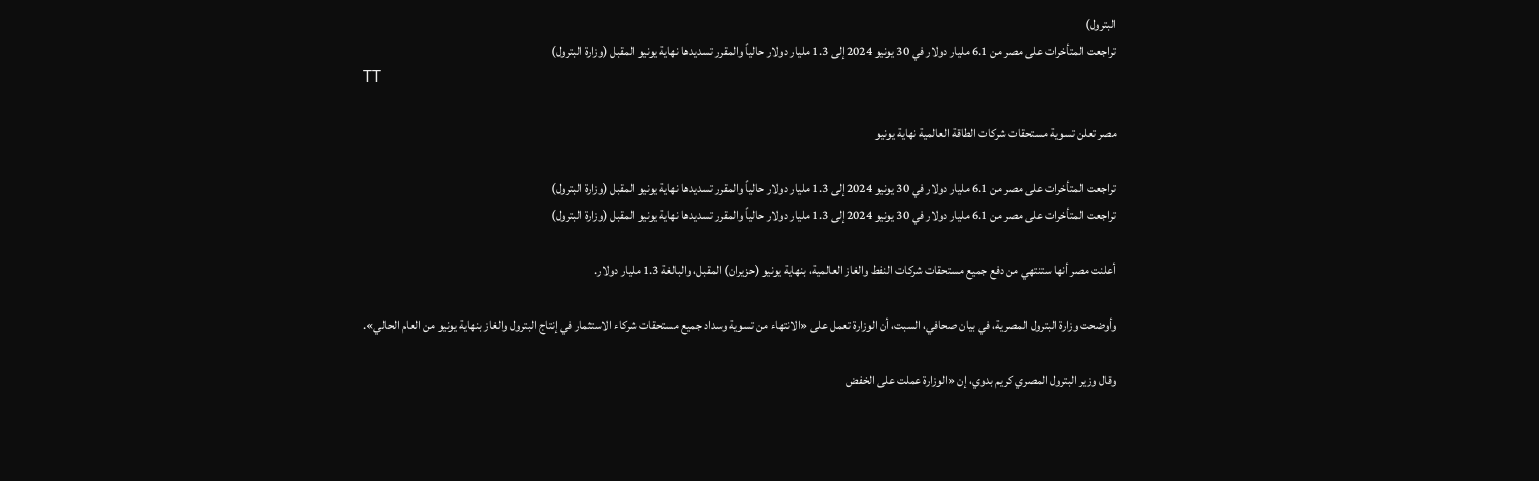البترول)
تراجعت المتأخرات على مصر من 6.1 مليار دولار في 30 يونيو 2024 إلى 1.3 مليار دولار حالياً والمقرر تسديدها نهاية يونيو المقبل (وزارة البترول)
TT

مصر تعلن تسوية مستحقات شركات الطاقة العالمية نهاية يونيو

تراجعت المتأخرات على مصر من 6.1 مليار دولار في 30 يونيو 2024 إلى 1.3 مليار دولار حالياً والمقرر تسديدها نهاية يونيو المقبل (وزارة البترول)
تراجعت المتأخرات على مصر من 6.1 مليار دولار في 30 يونيو 2024 إلى 1.3 مليار دولار حالياً والمقرر تسديدها نهاية يونيو المقبل (وزارة البترول)

أعلنت مصر أنها ستنتهي من دفع جميع مستحقات شركات النفط والغاز العالمية، بنهاية يونيو (حزيران) المقبل، والبالغة 1.3 مليار دولار.

وأوضحت وزارة البترول المصرية، في بيان صحافي، السبت، أن الوزارة تعمل على «الانتهاء من تسوية وسداد جميع مستحقات شركاء الاستثمار في إنتاج البترول والغاز بنهاية يونيو من العام الحالي».

وقال وزير البترول المصري كريم بدوي، إن «الوزارة عملت على الخفض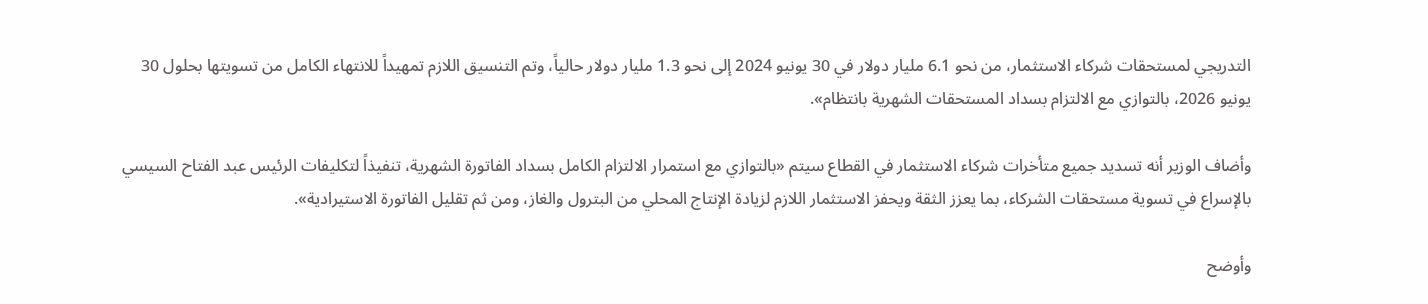التدريجي لمستحقات شركاء الاستثمار، من نحو 6.1 مليار دولار في 30 يونيو 2024 إلى نحو 1.3 مليار دولار حالياً، وتم التنسيق اللازم تمهيداً للانتهاء الكامل من تسويتها بحلول 30 يونيو 2026، بالتوازي مع الالتزام بسداد المستحقات الشهرية بانتظام».

وأضاف الوزير أنه تسديد جميع متأخرات شركاء الاستثمار في القطاع سيتم «بالتوازي مع استمرار الالتزام الكامل بسداد الفاتورة الشهرية، تنفيذاً لتكليفات الرئيس عبد الفتاح السيسي بالإسراع في تسوية مستحقات الشركاء، بما يعزز الثقة ويحفز الاستثمار اللازم لزيادة الإنتاج المحلي من البترول والغاز، ومن ثم تقليل الفاتورة الاستيرادية».

وأوضح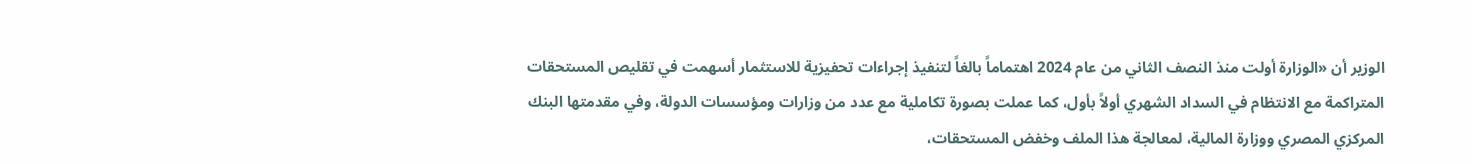الوزير أن «الوزارة أولت منذ النصف الثاني من عام 2024 اهتماماً بالغاً لتنفيذ إجراءات تحفيزية للاستثمار أسهمت في تقليص المستحقات المتراكمة مع الانتظام في السداد الشهري أولاً بأول، كما عملت بصورة تكاملية مع عدد من وزارات ومؤسسات الدولة، وفي مقدمتها البنك المركزي المصري ووزارة المالية، لمعالجة هذا الملف وخفض المستحقات،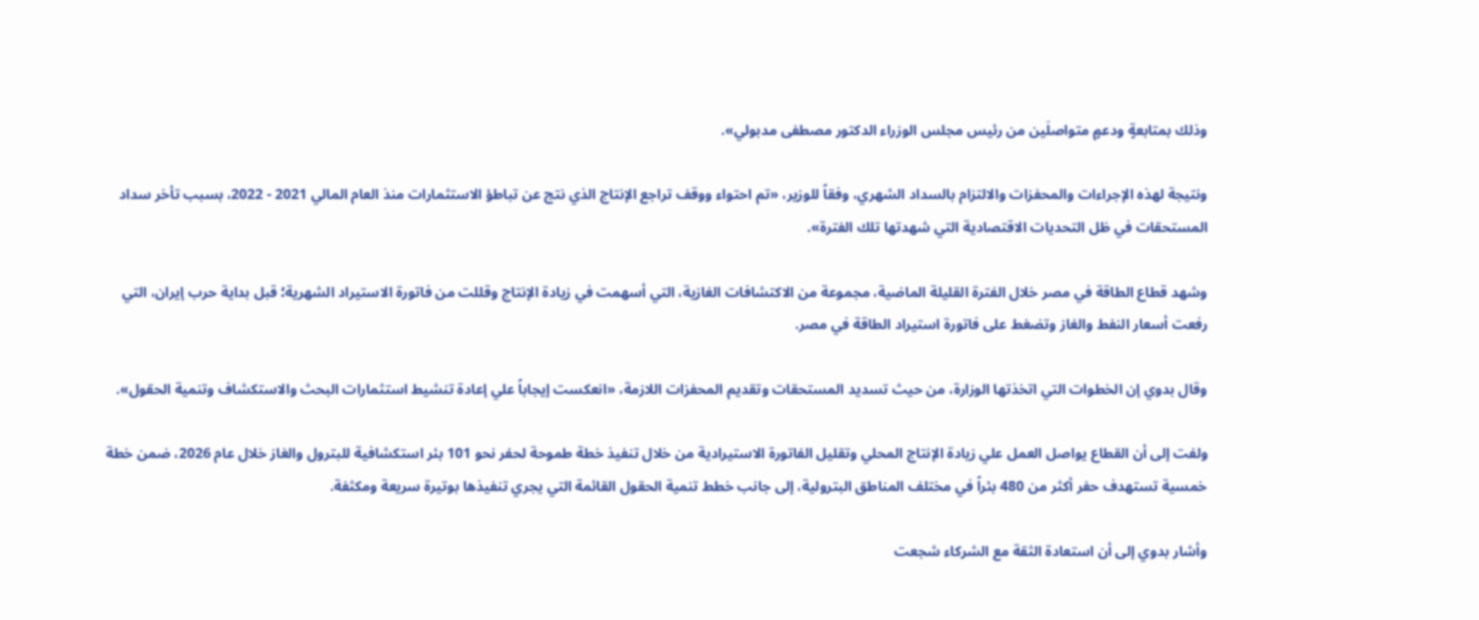وذلك بمتابعةٍ ودعمٍ متواصلَين من رئيس مجلس الوزراء الدكتور مصطفى مدبولي».

ونتيجة لهذه الإجراءات والمحفزات والالتزام بالسداد الشهري، وفقاً للوزير، «تم احتواء ووقف تراجع الإنتاج الذي نتج عن تباطؤ الاستثمارات منذ العام المالي 2021 - 2022، بسبب تأخر سداد المستحقات في ظل التحديات الاقتصادية التي شهدتها تلك الفترة».

وشهد قطاع الطاقة في مصر خلال الفترة القليلة الماضية، مجموعة من الاكتشافات الغازية، التي أسهمت في زيادة الإنتاج وقللت من فاتورة الاستيراد الشهرية؛ قبل بداية حرب إيران، التي رفعت أسعار النفط والغاز وتضغط على فاتورة استيراد الطاقة في مصر.

وقال بدوي إن الخطوات التي اتخذتها الوزارة، من حيث تسديد المستحقات وتقديم المحفزات اللازمة، «انعكست إيجاباً علي إعادة تنشيط استثمارات البحث والاستكشاف وتنمية الحقول».

ولفت إلى أن القطاع يواصل العمل علي زيادة الإنتاج المحلي وتقليل الفاتورة الاستيرادية من خلال تنفيذ خطة طموحة لحفر نحو 101 بئر استكشافية للبترول والغاز خلال عام 2026، ضمن خطة خمسية تستهدف حفر أكثر من 480 بئراً في مختلف المناطق البترولية، إلى جانب خطط تنمية الحقول القائمة التي يجري تنفيذها بوتيرة سريعة ومكثفة.

وأشار بدوي إلى أن استعادة الثقة مع الشركاء شجعت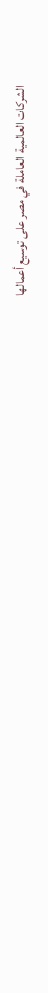الشركات العالمية العاملة في مصر على توسيع أعمالها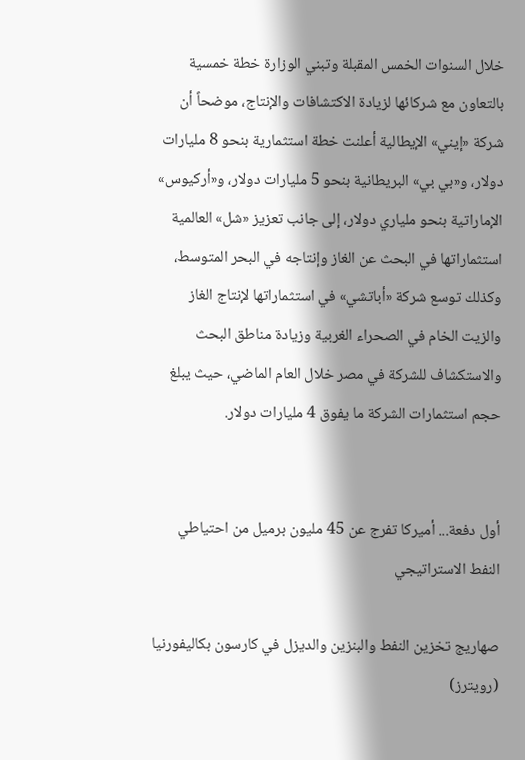خلال السنوات الخمس المقبلة وتبني الوزارة خطة خمسية بالتعاون مع شركائها لزيادة الاكتشافات والإنتاج، موضحاً أن شركة «إيني» الإيطالية أعلنت خطة استثمارية بنحو 8 مليارات دولار، و«بي بي» البريطانية بنحو 5 مليارات دولار، و«أركيوس» الإماراتية بنحو ملياري دولار، إلى جانب تعزيز «شل» العالمية استثماراتها في البحث عن الغاز وإنتاجه في البحر المتوسط، وكذلك توسع شركة «أباتشي» في استثماراتها لإنتاج الغاز والزيت الخام في الصحراء الغربية وزيادة مناطق البحث والاستكشاف للشركة في مصر خلال العام الماضي، حيث يبلغ حجم استثمارات الشركة ما يفوق 4 مليارات دولار.


أول دفعة... أميركا تفرج عن 45 مليون برميل من احتياطي النفط الاستراتيجي

صهاريج تخزين النفط والبنزين والديزل في كارسون بكاليفورنيا (رويترز)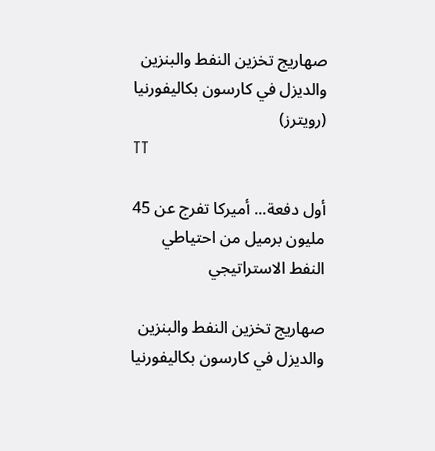صهاريج تخزين النفط والبنزين والديزل في كارسون بكاليفورنيا (رويترز)
TT

أول دفعة... أميركا تفرج عن 45 مليون برميل من احتياطي النفط الاستراتيجي

صهاريج تخزين النفط والبنزين والديزل في كارسون بكاليفورنيا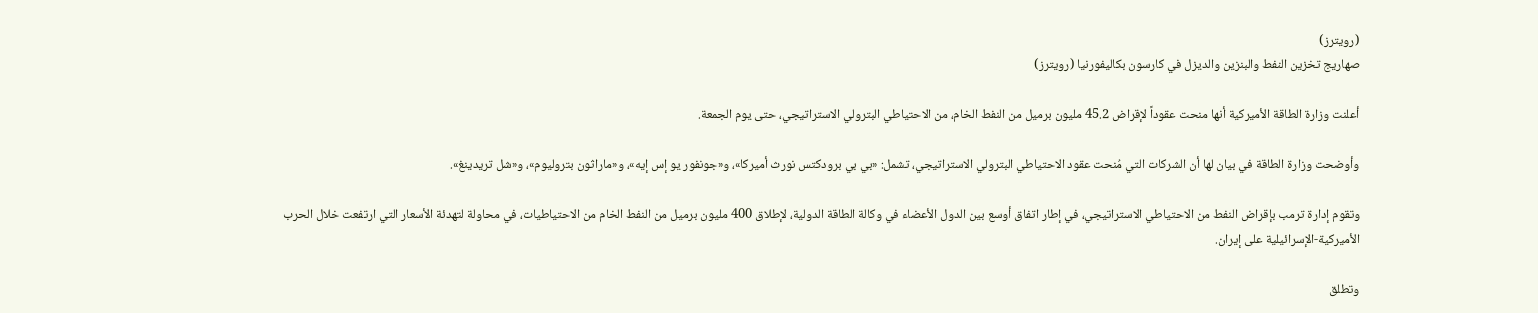(رويترز)
صهاريج تخزين النفط والبنزين والديزل في كارسون بكاليفورنيا (رويترز)

أعلنت وزارة الطاقة الأميركية أنها منحت عقوداً لإقراض 45.2 مليون برميل من النفط الخام، من الاحتياطي البترولي الاستراتيجي، حتى يوم الجمعة.

وأوضحت وزارة الطاقة في بيان لها أن الشركات التي مُنحت عقود الاحتياطي البترولي الاستراتيجي، تشمل: «بي بي برودكتس نورث أميركا»، و«جونفور يو إس إيه»، و«ماراثون بتروليوم»، و«شل تريدينغ».

وتقوم إدارة ترمب بإقراض النفط من الاحتياطي الاستراتيجي، في إطار اتفاق أوسع بين الدول الأعضاء في وكالة الطاقة الدولية، لإطلاق 400 مليون برميل من النفط الخام من الاحتياطيات، في محاولة لتهدئة الأسعار التي ارتفعت خلال الحرب الأميركية-الإسرائيلية على إيران.

وتطلق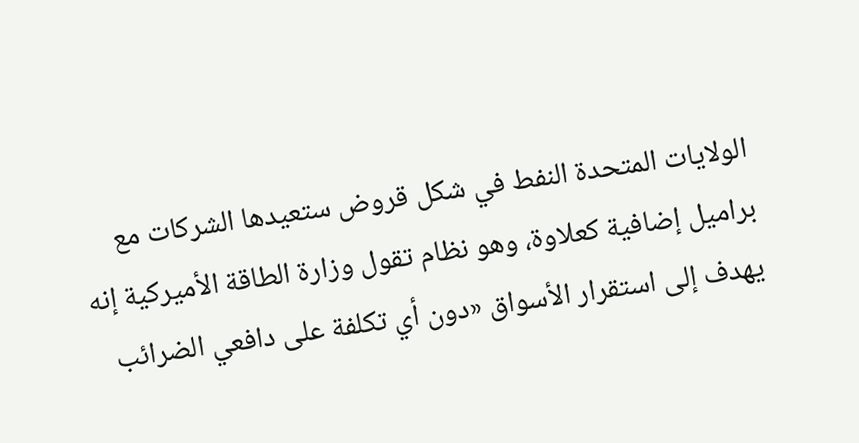الولايات المتحدة النفط في شكل قروض ستعيدها الشركات مع براميل إضافية كعلاوة، وهو نظام تقول وزارة الطاقة الأميركية إنه يهدف إلى استقرار الأسواق «دون أي تكلفة على دافعي الضرائب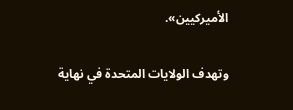الأميركيين».

وتهدف الولايات المتحدة في نهاية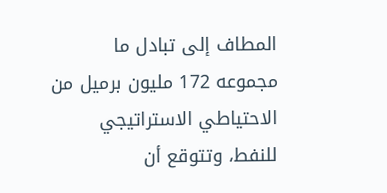المطاف إلى تبادل ما مجموعه 172 مليون برميل من الاحتياطي الاستراتيجي للنفط، وتتوقع أن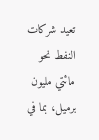تعيد شركات النفط نحو مائتي مليون برميل، بما في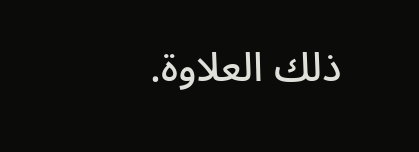ذلك العلاوة.